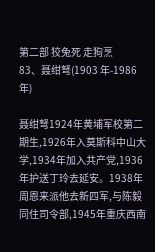第二部 狡兔死 走狗烹
83、聂绀弩(1903 年-1986 年)

聂绀弩1924年黄埔军校第二期生,1926年入莫斯科中山大学,1934年加入共产党,1936年护送丁玲去延安。1938年周恩来派他去新四军,与陈毅同住司令部,1945年重庆西南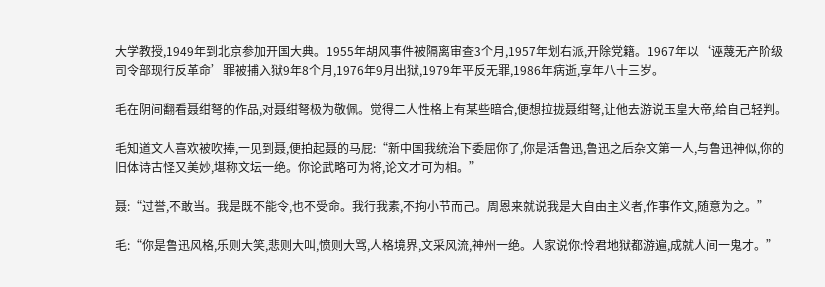大学教授,1949年到北京参加开国大典。1955年胡风事件被隔离审查3个月,1957年划右派,开除党籍。1967年以‘诬蔑无产阶级司令部现行反革命’罪被捕入狱9年8个月,1976年9月出狱,1979年平反无罪,1986年病逝,享年八十三岁。

毛在阴间翻看聂绀弩的作品,对聂绀弩极为敬佩。觉得二人性格上有某些暗合,便想拉拢聂绀弩,让他去游说玉皇大帝,给自己轻判。

毛知道文人喜欢被吹捧,一见到聂,便拍起聂的马屁:“新中国我统治下委屈你了,你是活鲁迅,鲁迅之后杂文第一人,与鲁迅神似,你的旧体诗古怪又美妙,堪称文坛一绝。你论武略可为将,论文才可为相。”

聂:“过誉,不敢当。我是既不能令,也不受命。我行我素,不拘小节而己。周恩来就说我是大自由主义者,作事作文,随意为之。”

毛:“你是鲁迅风格,乐则大笑,悲则大叫,愤则大骂,人格境界,文采风流,神州一绝。人家说你:怜君地狱都游遍,成就人间一鬼才。”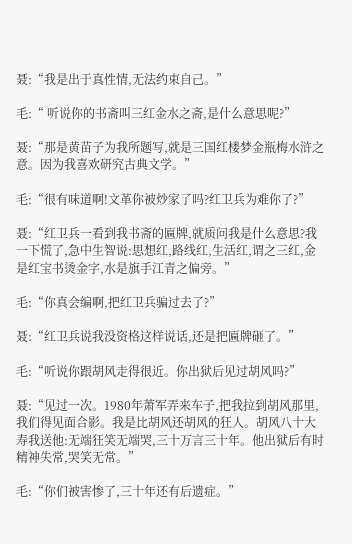聂:“我是出于真性情,无法约束自己。”

毛:“ 听说你的书斋叫三红金水之斋,是什么意思呢?”

聂:“那是黄苗子为我所题写,就是三国红楼梦金瓶梅水浒之意。因为我喜欢研究古典文学。”

毛:“很有味道啊!文革你被炒家了吗?红卫兵为难你了?”

聂:“红卫兵一看到我书斋的匾牌,就质问我是什么意思?我一下慌了,急中生智说:思想红,路线红,生活红,谓之三红,金是红宝书烫金字,水是旗手江青之偏旁。”

毛:“你真会编啊,把红卫兵骗过去了?”

聂:“红卫兵说我没资格这样说话,还是把匾牌砸了。”

毛:“听说你跟胡风走得很近。你出狱后见过胡风吗?”

聂:“见过一次。1980年萧军弄来车子,把我拉到胡风那里,我们得见面合影。我是比胡风还胡风的狂人。胡风八十大寿我送他:无端狂笑无端哭,三十万言三十年。他出狱后有时精神失常,哭笑无常。”

毛:“你们被害惨了,三十年还有后遗症。”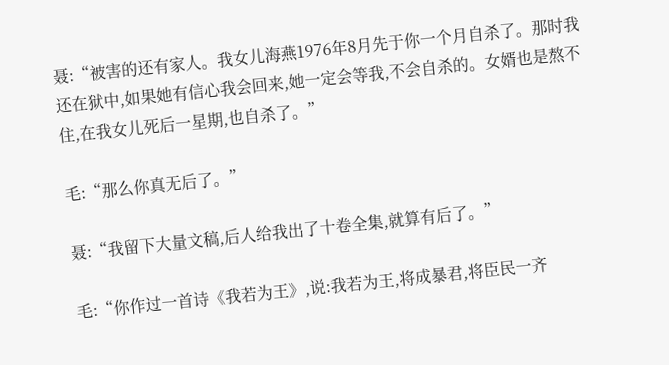聂:“被害的还有家人。我女儿海燕1976年8月先于你一个月自杀了。那时我还在狱中,如果她有信心我会回来,她一定会等我,不会自杀的。女婿也是熬不住,在我女儿死后一星期,也自杀了。”

毛:“那么你真无后了。”

聂:“我留下大量文稿,后人给我出了十卷全集,就算有后了。”

毛:“你作过一首诗《我若为王》,说:我若为王,将成暴君,将臣民一齐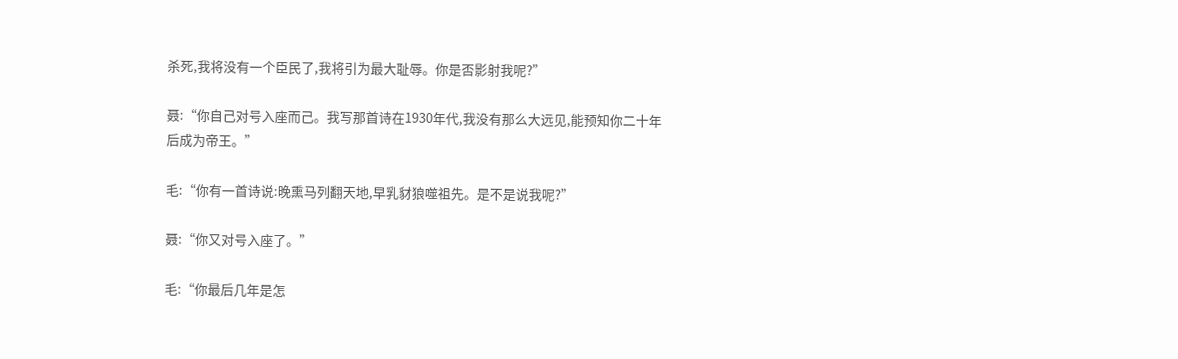杀死,我将没有一个臣民了,我将引为最大耻辱。你是否影射我呢?”

聂:“你自己对号入座而己。我写那首诗在1930年代,我没有那么大远见,能预知你二十年后成为帝王。”

毛:“你有一首诗说:晚熏马列翻天地,早乳豺狼噬祖先。是不是说我呢?”

聂:“你又对号入座了。”

毛:“你最后几年是怎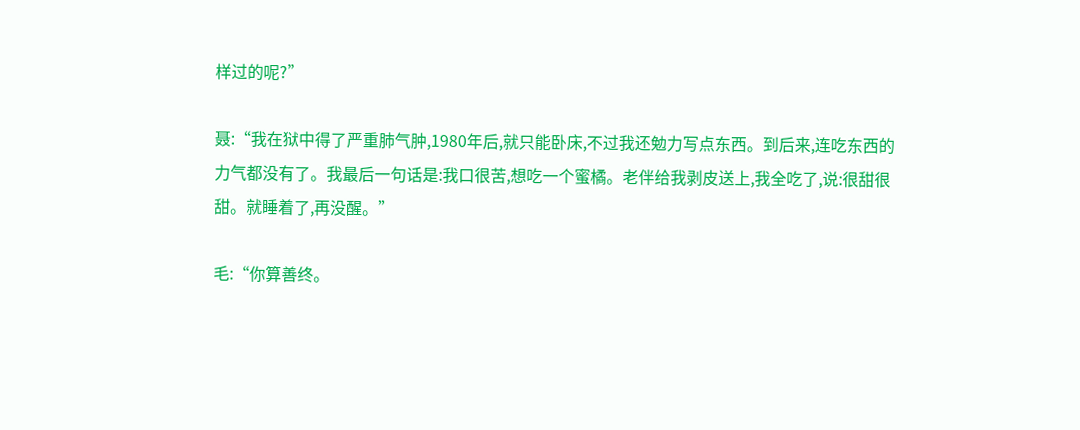样过的呢?”

聂:“我在狱中得了严重肺气肿,1980年后,就只能卧床,不过我还勉力写点东西。到后来,连吃东西的力气都没有了。我最后一句话是:我口很苦,想吃一个蜜橘。老伴给我剥皮送上,我全吃了,说:很甜很甜。就睡着了,再没醒。”

毛:“你算善终。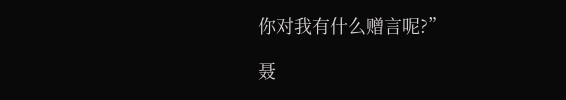你对我有什么赠言呢?”

聂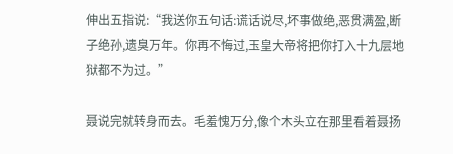伸出五指说:“我送你五句话:谎话说尽,坏事做绝,恶贯满盈,断子绝孙,遗臭万年。你再不悔过,玉皇大帝将把你打入十九层地狱都不为过。”

聂说完就转身而去。毛羞愧万分,像个木头立在那里看着聂扬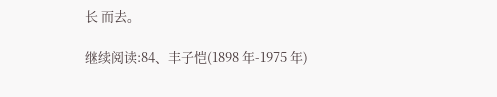长 而去。

继续阅读:84、丰子恺(1898 年-1975 年)